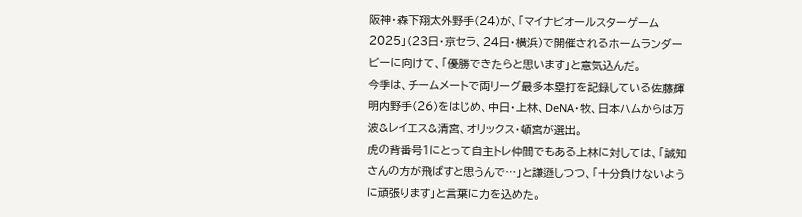阪神・森下翔太外野手(24)が、「マイナビオールスターゲーム 2025」(23日・京セラ、24日・横浜)で開催されるホームランダービーに向けて、「優勝できたらと思います」と意気込んだ。
今季は、チームメートで両リーグ最多本塁打を記録している佐藤輝明内野手(26)をはじめ、中日・上林、DeNA・牧、日本ハムからは万波&レイエス&清宮、オリックス・頓宮が選出。
虎の背番号1にとって自主トレ仲間でもある上林に対しては、「誠知さんの方が飛ばすと思うんで…」と謙遜しつつ、「十分負けないように頑張ります」と言葉に力を込めた。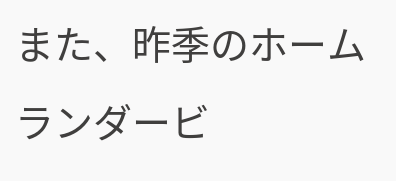また、昨季のホームランダービ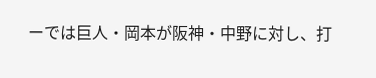ーでは巨人・岡本が阪神・中野に対し、打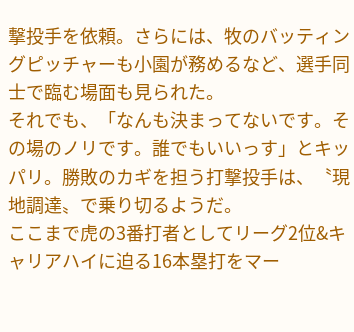撃投手を依頼。さらには、牧のバッティングピッチャーも小園が務めるなど、選手同士で臨む場面も見られた。
それでも、「なんも決まってないです。その場のノリです。誰でもいいっす」とキッパリ。勝敗のカギを担う打撃投手は、〝現地調達〟で乗り切るようだ。
ここまで虎の3番打者としてリーグ2位&キャリアハイに迫る16本塁打をマー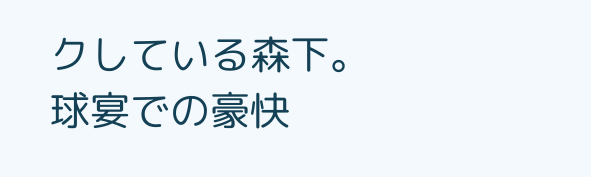クしている森下。球宴での豪快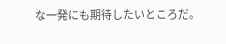な一発にも期待したいところだ。